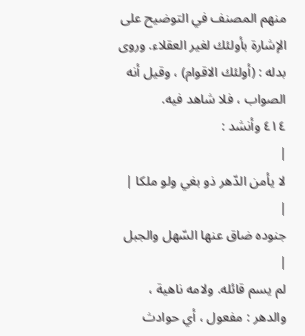منهم المصنف في التوضيح على الإشارة بأولئك لغير العقلاء. وروى بدله : (أولئك الاقوام) ، وقيل أنه الصواب ، فلا شاهد فيه.
٤١٤ وأنشد :
|
لا يأمن الدّهر ذو بغي ولو ملكا |
|
جنوده ضاق عنها السّهل والجبل |
لم يسم قائله. ولامه ناهية ، والدهر : مفعول ، أي حوادث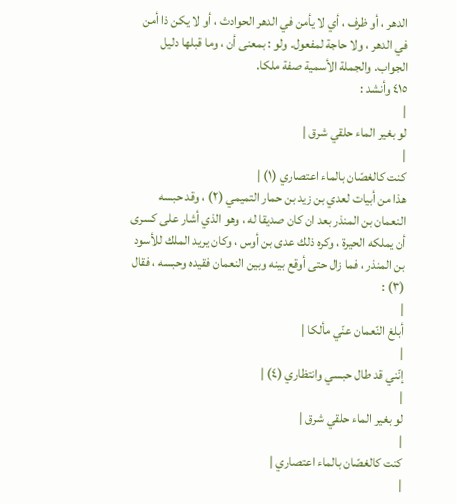الدهر ، أو ظرف ، أي لا يأمن في الدهر الحوادث ، أو لا يكن ذا أمن في الدهر ، ولا حاجة لمفعول. ولو : بمعنى أن ، وما قبلها دليل الجواب. والجملة الأسمية صفة ملكا.
٤١٥ وأنشد :
|
لو بغير الماء حلقي شرق |
|
كنت كالغصّان بالماء اعتصاري (١) |
هذا من أبيات لعدي بن زيد بن حمار التميمي (٢) ، وقد حبسه النعمان بن المنذر بعد ان كان صديقا له ، وهو الذي أشار على كسرى أن يملكه الحيرة ، وكره ذلك عدى بن أوس ، وكان يريد الملك للأسود بن المنذر ، فما زال حتى أوقع بينه وبين النعمان فقيده وحبسه ، فقال (٣) :
|
أبلغ النّعمان عنّي مألكا |
|
إنّني قد طال حبسي وانتظاري (٤) |
|
لو بغير الماء حلقي شرق |
|
كنت كالغصّان بالماء اعتصاري |
|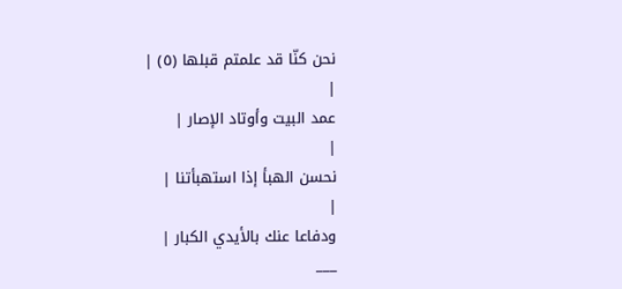نحن كنّا قد علمتم قبلها (٥) |
|
عمد البيت وأوتاد الإصار |
|
نحسن الهبأ إذا استهبأتنا |
|
ودفاعا عنك بالأيدي الكبار |
___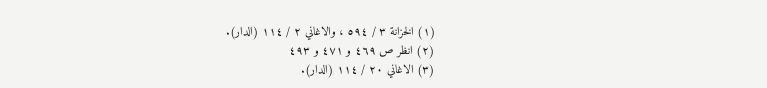(١) الخزانة ٣ / ٥٩٤ ، والاغاني ٢ / ١١٤ (الدار).
(٢) انظر ص ٤٦٩ و ٤٧١ و ٤٩٣
(٣) الاغاني ٢٠ / ١١٤ (الدار).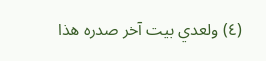(٤) ولعدي بيت آخر صدره هذا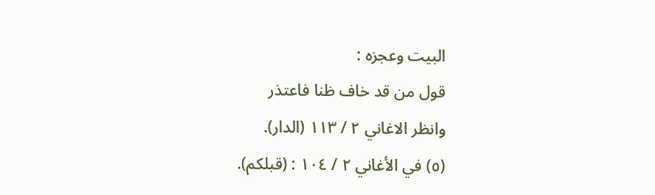البيت وعجزه :
قول من قد خاف ظنا فاعتذر
وانظر الاغاني ٢ / ١١٣ (الدار).
(٥) في الأغاني ٢ / ١٠٤ : (قبلكم).